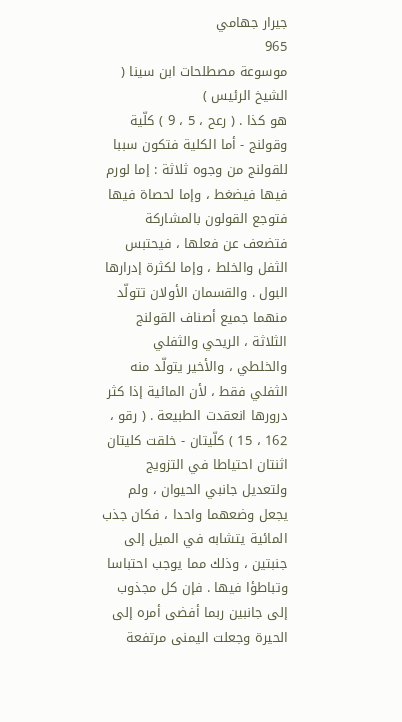جيرار جهامي
965
موسوعة مصطلحات ابن سينا ( الشيخ الرئيس )
هو كذا . ( رعح ، 5 ، 9 ) كلّية وقولنج - أما الكلية فتكون سببا للقولنج من وجوه ثلاثة : إما لورم فيها فيضغط ، وإما لحصاة فيها فتوجع القولون بالمشاركة فتضعف عن فعلها ، فيحتبس الثفل والخلط ، وإما لكثرة إدرارها البول . والقسمان الأولان تتولّد منهما جميع أصناف القولنج الثلاثة ، الريحي والثفلي والخلطي ، والأخير يتولّد منه الثفلي فقط ، لأن المائية إذا كثر درورها انعقدت الطبيعة . ( رقو ، 162 ، 15 ) كلّيتان - خلقت كليتان اثنتان احتياطا في التزويج ولتعديل جانبي الحيوان ، ولم يجعل وضعهما واحدا ، فكان جذب المائية يتشابه في الميل إلى جنبتين ، وذلك مما يوجب احتباسا وتباطؤا فيها . فإن كل مجذوب إلى جانبين ربما أفضى أمره إلى الحيرة وجعلت اليمنى مرتفعة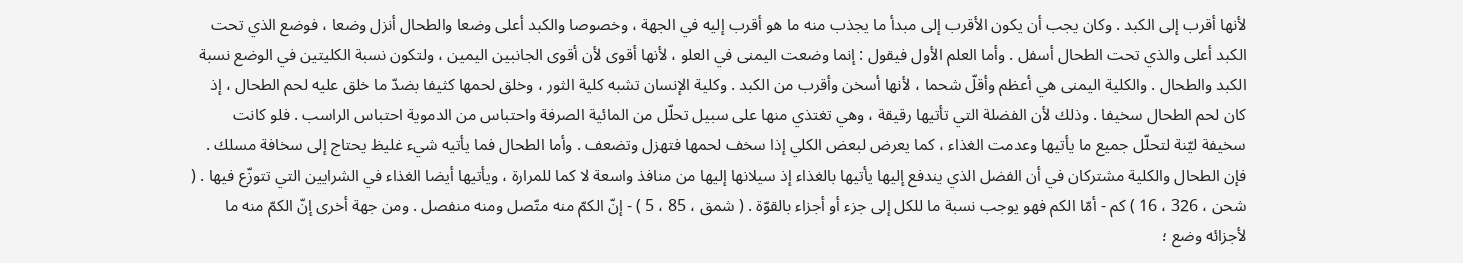لأنها أقرب إلى الكبد . وكان يجب أن يكون الأقرب إلى مبدأ ما يجذب منه ما هو أقرب إليه في الجهة ، وخصوصا والكبد أعلى وضعا والطحال أنزل وضعا ، فوضع الذي تحت الكبد أعلى والذي تحت الطحال أسفل . وأما العلم الأول فيقول : إنما وضعت اليمنى في العلو ، لأنها أقوى لأن أقوى الجانبين اليمين ، ولتكون نسبة الكليتين في الوضع نسبة الكبد والطحال . والكلية اليمنى هي أعظم وأقلّ شحما ، لأنها أسخن وأقرب من الكبد . وكلية الإنسان تشبه كلية الثور ، وخلق لحمها كثيفا بضدّ ما خلق عليه لحم الطحال ، إذ كان لحم الطحال سخيفا . وذلك لأن الفضلة التي تأتيها رقيقة ، وهي تغتذي منها على سبيل تحلّل من المائية الصرفة واحتباس من الدموية احتباس الراسب . فلو كانت سخيفة ليّنة لتحلّل جميع ما يأتيها وعدمت الغذاء ، كما يعرض لبعض الكلي إذا سخف لحمها فتهزل وتضعف . وأما الطحال فما يأتيه شيء غليظ يحتاج إلى سخافة مسلك . فإن الطحال والكلية مشتركان في أن الفضل الذي يندفع إليها يأتيها بالغذاء إذ سيلانها إليها من منافذ واسعة لا كما للمرارة ، ويأتيها أيضا الغذاء في الشرايين التي تتوزّع فيها . ( شحن ، 326 ، 16 ) كم - أمّا الكم فهو يوجب نسبة ما للكل إلى جزء أو أجزاء بالقوّة . ( شمق ، 85 ، 5 ) - إنّ الكمّ منه متّصل ومنه منفصل . ومن جهة أخرى إنّ الكمّ منه ما لأجزائه وضع ؛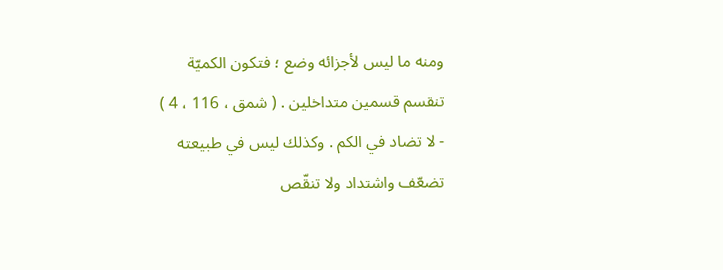ومنه ما ليس لأجزائه وضع ؛ فتكون الكميّة تنقسم قسمين متداخلين . ( شمق ، 116 ، 4 ) - لا تضاد في الكم . وكذلك ليس في طبيعته تضعّف واشتداد ولا تنقّص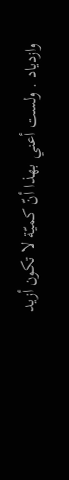وازدياد . ولست أعني بهذا أنّ كميّة لا تكون أزيد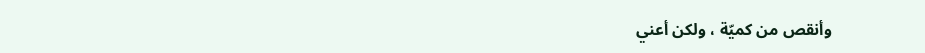وأنقص من كميّة ، ولكن أعني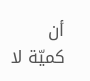أن كميّة لا